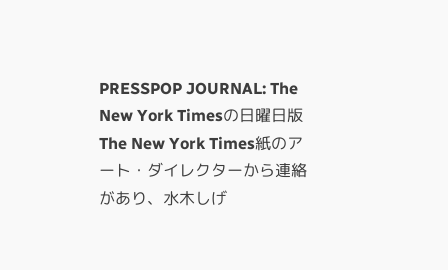PRESSPOP JOURNAL: The New York Timesの日曜日版
The New York Times紙のアート・ダイレクターから連絡があり、水木しげ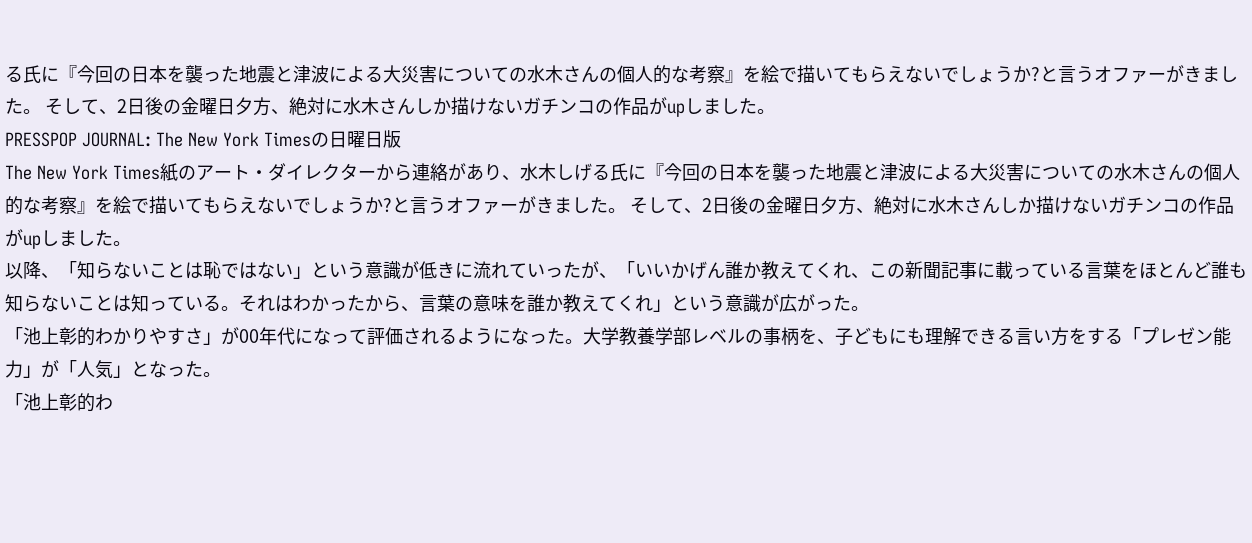る氏に『今回の日本を襲った地震と津波による大災害についての水木さんの個人的な考察』を絵で描いてもらえないでしょうか?と言うオファーがきました。 そして、2日後の金曜日夕方、絶対に水木さんしか描けないガチンコの作品がupしました。
PRESSPOP JOURNAL: The New York Timesの日曜日版
The New York Times紙のアート・ダイレクターから連絡があり、水木しげる氏に『今回の日本を襲った地震と津波による大災害についての水木さんの個人的な考察』を絵で描いてもらえないでしょうか?と言うオファーがきました。 そして、2日後の金曜日夕方、絶対に水木さんしか描けないガチンコの作品がupしました。
以降、「知らないことは恥ではない」という意識が低きに流れていったが、「いいかげん誰か教えてくれ、この新聞記事に載っている言葉をほとんど誰も知らないことは知っている。それはわかったから、言葉の意味を誰か教えてくれ」という意識が広がった。
「池上彰的わかりやすさ」が00年代になって評価されるようになった。大学教養学部レベルの事柄を、子どもにも理解できる言い方をする「プレゼン能力」が「人気」となった。
「池上彰的わ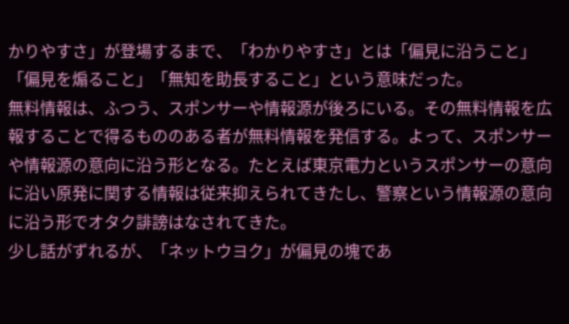かりやすさ」が登場するまで、「わかりやすさ」とは「偏見に沿うこと」「偏見を煽ること」「無知を助長すること」という意味だった。
無料情報は、ふつう、スポンサーや情報源が後ろにいる。その無料情報を広報することで得るもののある者が無料情報を発信する。よって、スポンサーや情報源の意向に沿う形となる。たとえば東京電力というスポンサーの意向に沿い原発に関する情報は従来抑えられてきたし、警察という情報源の意向に沿う形でオタク誹謗はなされてきた。
少し話がずれるが、「ネットウヨク」が偏見の塊であ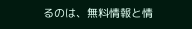るのは、無料情報と情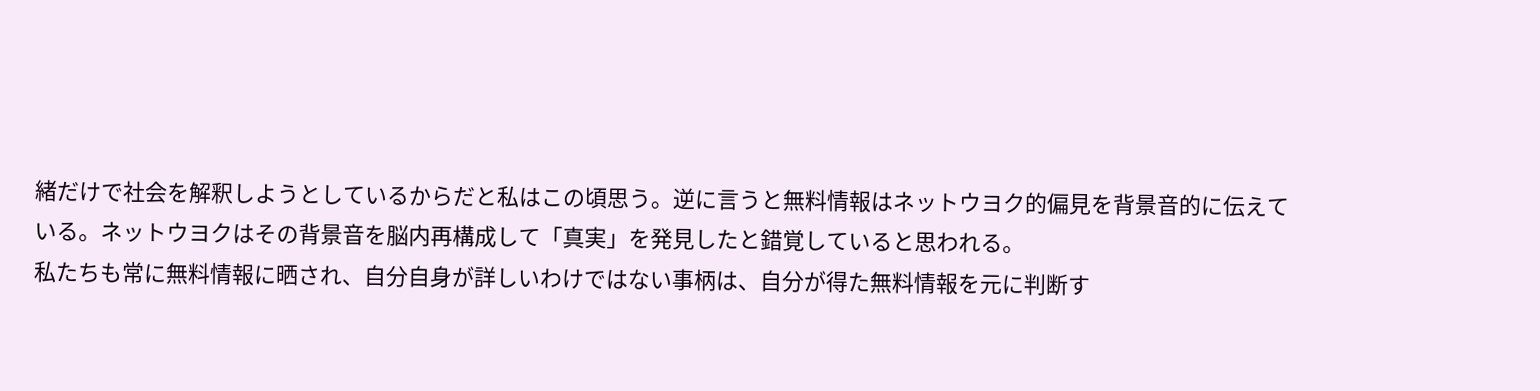緒だけで社会を解釈しようとしているからだと私はこの頃思う。逆に言うと無料情報はネットウヨク的偏見を背景音的に伝えている。ネットウヨクはその背景音を脳内再構成して「真実」を発見したと錯覚していると思われる。
私たちも常に無料情報に晒され、自分自身が詳しいわけではない事柄は、自分が得た無料情報を元に判断す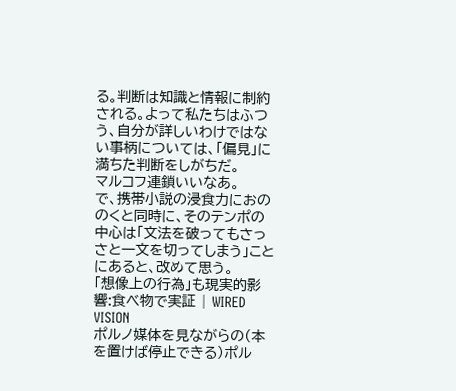る。判断は知識と情報に制約される。よって私たちはふつう、自分が詳しいわけではない事柄については、「偏見」に満ちた判断をしがちだ。
マルコフ連鎖いいなあ。
で、携帯小説の浸食力におののくと同時に、そのテンポの中心は「文法を破ってもさっさと一文を切ってしまう」ことにあると、改めて思う。
「想像上の行為」も現実的影響:食べ物で実証 | WIRED VISION
ポルノ媒体を見ながらの(本を置けば停止できる)ポル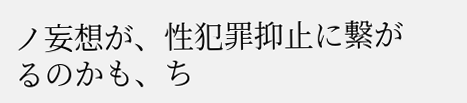ノ妄想が、性犯罪抑止に繋がるのかも、ち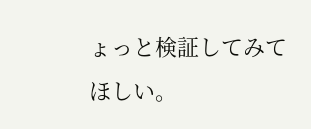ょっと検証してみてほしい。